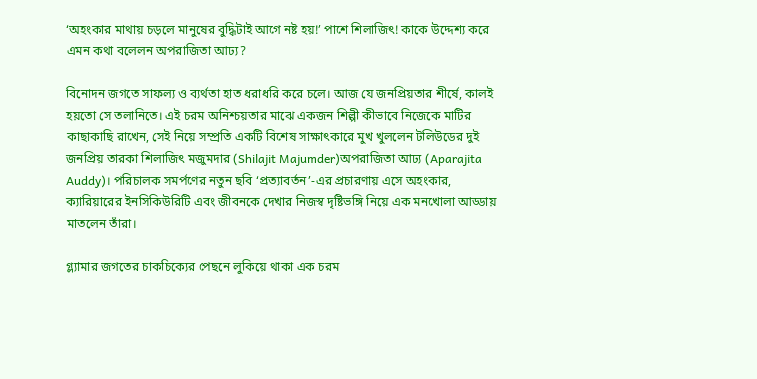‘অহংকার মাথায় চড়লে মানুষের বুদ্ধিটাই আগে নষ্ট হয়!’ পাশে শিলাজিৎ! কাকে উদ্দেশ্য করে এমন কথা বলেলন অপরাজিতা আঢ্য?

বিনোদন জগতে সাফল্য ও ব্যর্থতা হাত ধরাধরি করে চলে। আজ যে জনপ্রিয়তার শীর্ষে, কালই হয়তো সে তলানিতে। এই চরম অনিশ্চয়তার মাঝে একজন শিল্পী কীভাবে নিজেকে মাটির কাছাকাছি রাখেন, সেই নিয়ে সম্প্রতি একটি বিশেষ সাক্ষাৎকারে মুখ খুললেন টলিউডের দুই জনপ্রিয় তারকা শিলাজিৎ মজুমদার (Shilajit Majumder)অপরাজিতা আঢ্য (Aparajita Auddy)। পরিচালক সমর্পণের নতুন ছবি ‘প্রত্যাবর্তন’-এর প্রচারণায় এসে অহংকার, ক্যারিয়ারের ইনসিকিউরিটি এবং জীবনকে দেখার নিজস্ব দৃষ্টিভঙ্গি নিয়ে এক মনখোলা আড্ডায় মাতলেন তাঁরা।

গ্ল্যামার জগতের চাকচিক্যের পেছনে লুকিয়ে থাকা এক চরম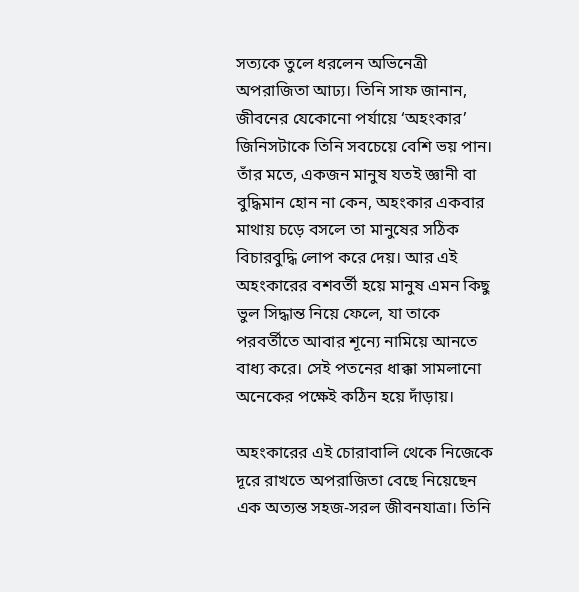সত্যকে তুলে ধরলেন অভিনেত্রী অপরাজিতা আঢ্য। তিনি সাফ জানান, জীবনের যেকোনো পর্যায়ে ‘অহংকার’ জিনিসটাকে তিনি সবচেয়ে বেশি ভয় পান। তাঁর মতে, একজন মানুষ যতই জ্ঞানী বা বুদ্ধিমান হোন না কেন, অহংকার একবার মাথায় চড়ে বসলে তা মানুষের সঠিক বিচারবুদ্ধি লোপ করে দেয়। আর এই অহংকারের বশবর্তী হয়ে মানুষ এমন কিছু ভুল সিদ্ধান্ত নিয়ে ফেলে, যা তাকে পরবর্তীতে আবার শূন্যে নামিয়ে আনতে বাধ্য করে। সেই পতনের ধাক্কা সামলানো অনেকের পক্ষেই কঠিন হয়ে দাঁড়ায়।

অহংকারের এই চোরাবালি থেকে নিজেকে দূরে রাখতে অপরাজিতা বেছে নিয়েছেন এক অত্যন্ত সহজ-সরল জীবনযাত্রা। তিনি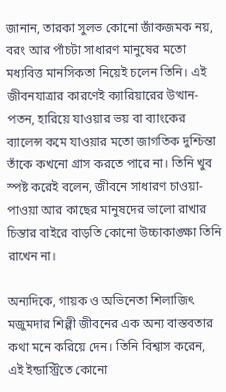জানান, তারকা সুলভ কোনো জাঁকজমক নয়, বরং আর পাঁচটা সাধারণ মানুষের মতো মধ্যবিত্ত মানসিকতা নিয়েই চলেন তিনি। এই জীবনযাত্রার কারণেই ক্যারিয়ারের উত্থান-পতন, হারিয়ে যাওয়ার ভয় বা ব্যাংকের ব্যালেন্স কমে যাওয়ার মতো জাগতিক দুশ্চিন্তা তাঁকে কখনো গ্রাস করতে পারে না। তিনি খুব স্পষ্ট করেই বলেন, জীবনে সাধারণ চাওয়া-পাওয়া আর কাছের মানুষদের ভালো রাখার চিন্তার বাইরে বাড়তি কোনো উচ্চাকাঙ্ক্ষা তিনি রাখেন না।

অন্যদিকে, গায়ক ও অভিনেতা শিলাজিৎ মজুমদার শিল্পী জীবনের এক অন্য বাস্তবতার কথা মনে করিয়ে দেন। তিনি বিশ্বাস করেন, এই ইন্ডাস্ট্রিতে কোনো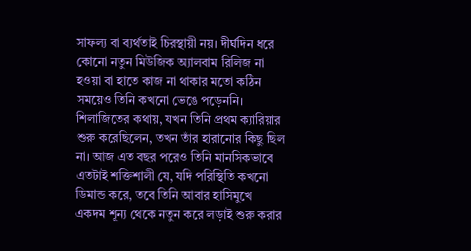সাফল্য বা ব্যর্থতাই চিরস্থায়ী নয়। দীর্ঘদিন ধরে কোনো নতুন মিউজিক অ্যালবাম রিলিজ না হওয়া বা হাতে কাজ না থাকার মতো কঠিন সময়েও তিনি কখনো ভেঙে পড়েননি। শিলাজিতের কথায়, যখন তিনি প্রথম ক্যারিয়ার শুরু করেছিলেন, তখন তাঁর হারানোর কিছু ছিল না। আজ এত বছর পরেও তিনি মানসিকভাবে এতটাই শক্তিশালী যে, যদি পরিস্থিতি কখনো ডিমান্ড করে, তবে তিনি আবার হাসিমুখে একদম শূন্য থেকে নতুন করে লড়াই শুরু করার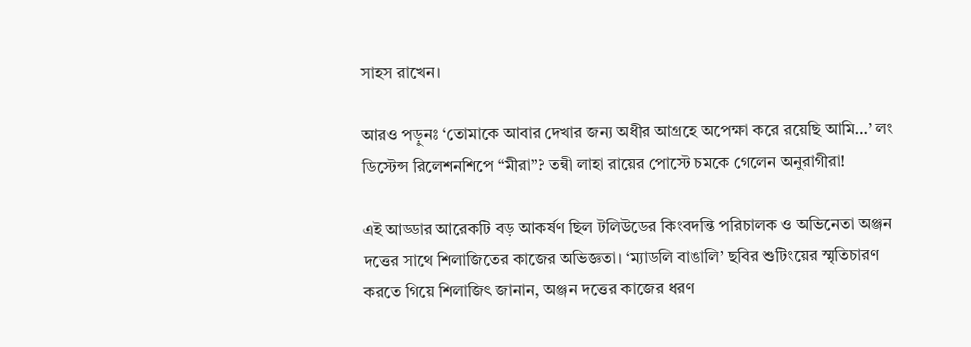সাহস রাখেন।

আরও পড়ুনঃ ‘তোমাকে আবার দেখার জন্য অধীর আগ্রহে অপেক্ষা করে রয়েছি আমি…’ লং ডিস্টেন্স রিলেশনশিপে “মীরা”? তন্বী লাহা রায়ের পোস্টে চমকে গেলেন অনুরাগীরা!

এই আড্ডার আরেকটি বড় আকর্ষণ ছিল টলিউডের কিংবদন্তি পরিচালক ও অভিনেতা অঞ্জন দত্তের সাথে শিলাজিতের কাজের অভিজ্ঞতা। ‘ম্যাডলি বাঙালি’ ছবির শুটিংয়ের স্মৃতিচারণ করতে গিয়ে শিলাজিৎ জানান, অঞ্জন দত্তের কাজের ধরণ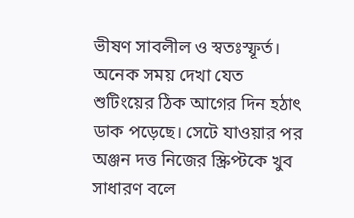ভীষণ সাবলীল ও স্বতঃস্ফূর্ত। অনেক সময় দেখা যেত শুটিংয়ের ঠিক আগের দিন হঠাৎ ডাক পড়েছে। সেটে যাওয়ার পর অঞ্জন দত্ত নিজের স্ক্রিপ্টকে খুব সাধারণ বলে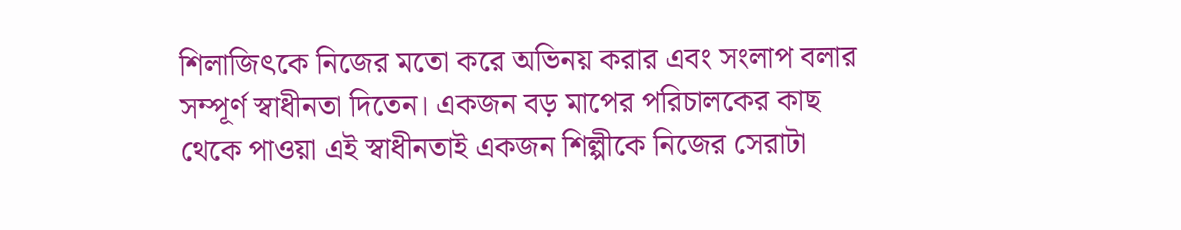শিলাজিৎকে নিজের মতো করে অভিনয় করার এবং সংলাপ বলার সম্পূর্ণ স্বাধীনতা দিতেন। একজন বড় মাপের পরিচালকের কাছ থেকে পাওয়া এই স্বাধীনতাই একজন শিল্পীকে নিজের সেরাটা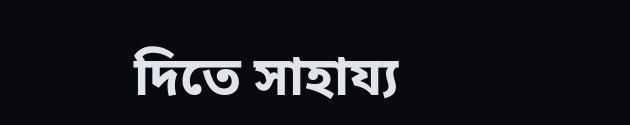দিতে সাহায্য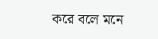করে বলে মনে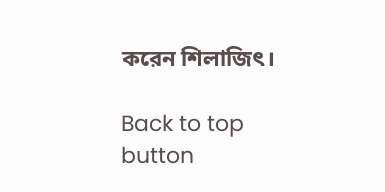করেন শিলাজিৎ।

Back to top button